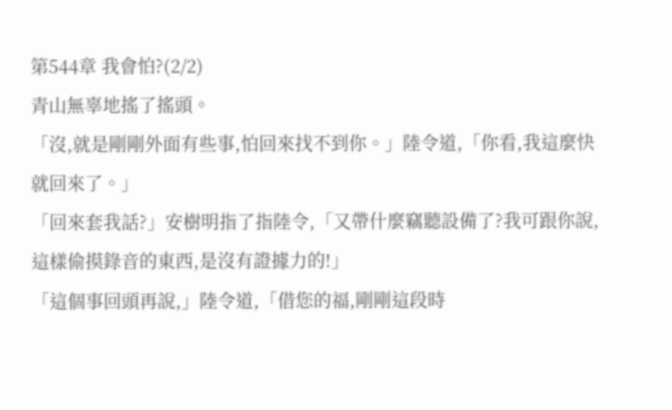第544章 我會怕?(2/2)
青山無辜地搖了搖頭。
「沒,就是剛剛外面有些事,怕回來找不到你。」陸令道,「你看,我這麼快就回來了。」
「回來套我話?」安樹明指了指陸令,「又帶什麼竊聽設備了?我可跟你說,這樣偷摸錄音的東西,是沒有證據力的!」
「這個事回頭再說,」陸令道,「借您的福,剛剛這段時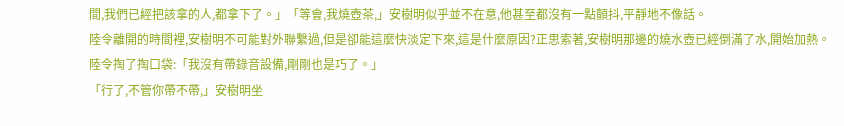間,我們已經把該拿的人,都拿下了。」「等會,我燒壺茶,」安樹明似乎並不在意,他甚至都沒有一點顫抖,平靜地不像話。
陸令離開的時間裡,安樹明不可能對外聯繫過,但是卻能這麼快淡定下來,這是什麼原因?正思索著,安樹明那邊的燒水壺已經倒滿了水,開始加熱。
陸令掏了掏口袋:「我沒有帶錄音設備,剛剛也是巧了。」
「行了,不管你帶不帶,」安樹明坐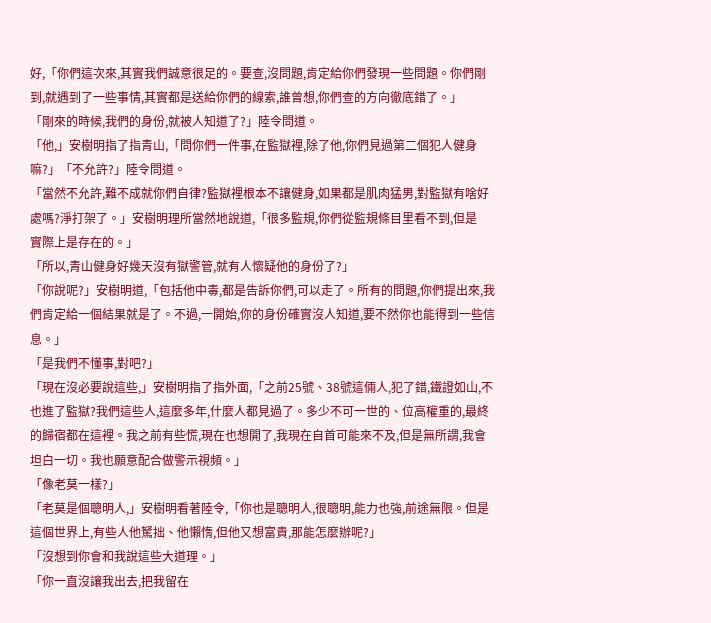好,「你們這次來,其實我們誠意很足的。要查,沒問題,肯定給你們發現一些問題。你們剛到,就遇到了一些事情,其實都是送給你們的線索,誰曾想,你們查的方向徹底錯了。」
「剛來的時候,我們的身份,就被人知道了?」陸令問道。
「他,」安樹明指了指青山,「問你們一件事,在監獄裡,除了他,你們見過第二個犯人健身嘛?」「不允許?」陸令問道。
「當然不允許,難不成就你們自律?監獄裡根本不讓健身,如果都是肌肉猛男,對監獄有啥好處嗎?淨打架了。」安樹明理所當然地說道,「很多監規,你們從監規條目里看不到,但是
實際上是存在的。」
「所以,青山健身好幾天沒有獄警管,就有人懷疑他的身份了?」
「你說呢?」安樹明道,「包括他中毒,都是告訴你們,可以走了。所有的問題,你們提出來,我們肯定給一個結果就是了。不過,一開始,你的身份確實沒人知道,要不然你也能得到一些信息。」
「是我們不懂事,對吧?」
「現在沒必要說這些,」安樹明指了指外面,「之前25號、38號這倆人,犯了錯,鐵證如山,不也進了監獄?我們這些人,這麼多年,什麼人都見過了。多少不可一世的、位高權重的,最終的歸宿都在這裡。我之前有些慌,現在也想開了,我現在自首可能來不及,但是無所謂,我會坦白一切。我也願意配合做警示視頻。」
「像老莫一樣?」
「老莫是個聰明人,」安樹明看著陸令,「你也是聰明人,很聰明,能力也強,前途無限。但是這個世界上,有些人他駑拙、他懶惰,但他又想富貴,那能怎麼辦呢?」
「沒想到你會和我說這些大道理。」
「你一直沒讓我出去,把我留在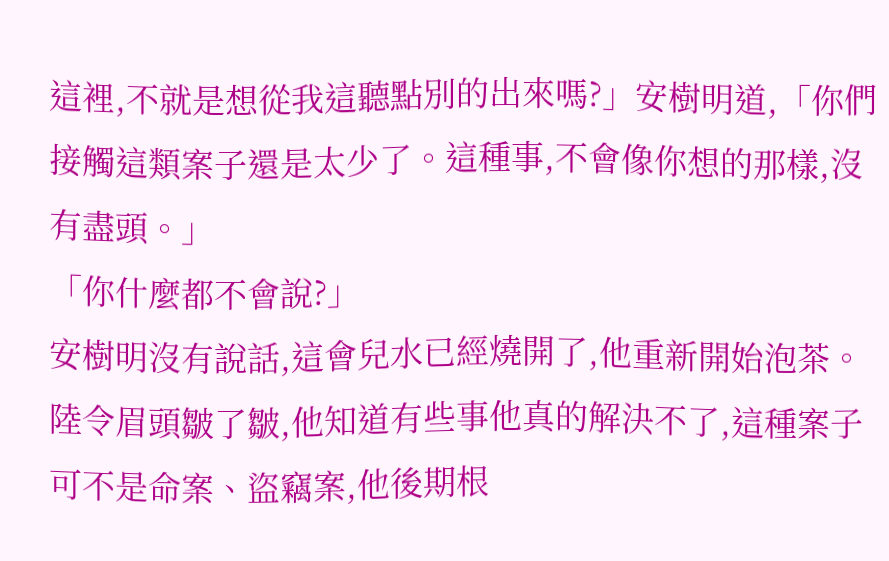這裡,不就是想從我這聽點別的出來嗎?」安樹明道,「你們接觸這類案子還是太少了。這種事,不會像你想的那樣,沒有盡頭。」
「你什麼都不會說?」
安樹明沒有說話,這會兒水已經燒開了,他重新開始泡茶。
陸令眉頭皺了皺,他知道有些事他真的解決不了,這種案子可不是命案、盜竊案,他後期根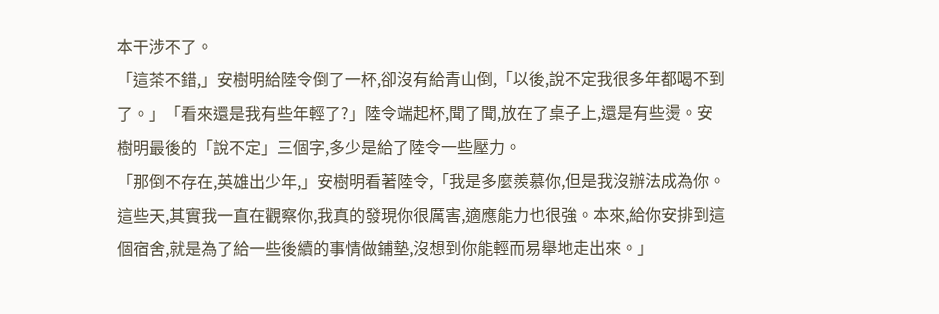本干涉不了。
「這茶不錯,」安樹明給陸令倒了一杯,卻沒有給青山倒,「以後,說不定我很多年都喝不到了。」「看來還是我有些年輕了?」陸令端起杯,聞了聞,放在了桌子上,還是有些燙。安樹明最後的「說不定」三個字,多少是給了陸令一些壓力。
「那倒不存在,英雄出少年,」安樹明看著陸令,「我是多麼羨慕你,但是我沒辦法成為你。這些天,其實我一直在觀察你,我真的發現你很厲害,適應能力也很強。本來,給你安排到這個宿舍,就是為了給一些後續的事情做鋪墊,沒想到你能輕而易舉地走出來。」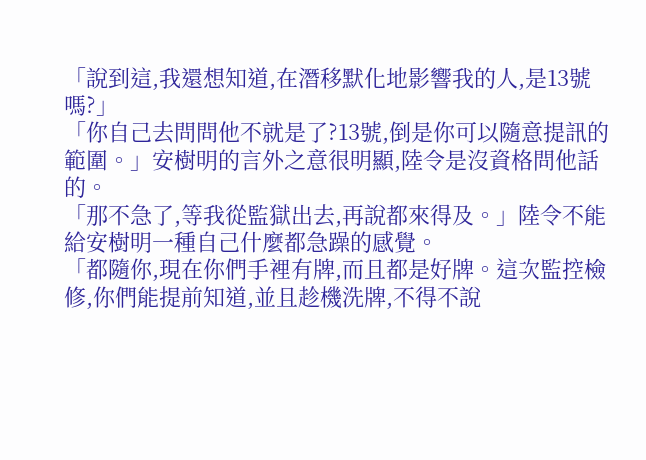「說到這,我還想知道,在潛移默化地影響我的人,是13號嗎?」
「你自己去問問他不就是了?13號,倒是你可以隨意提訊的範圍。」安樹明的言外之意很明顯,陸令是沒資格問他話的。
「那不急了,等我從監獄出去,再說都來得及。」陸令不能給安樹明一種自己什麼都急躁的感覺。
「都隨你,現在你們手裡有牌,而且都是好牌。這次監控檢修,你們能提前知道,並且趁機洗牌,不得不說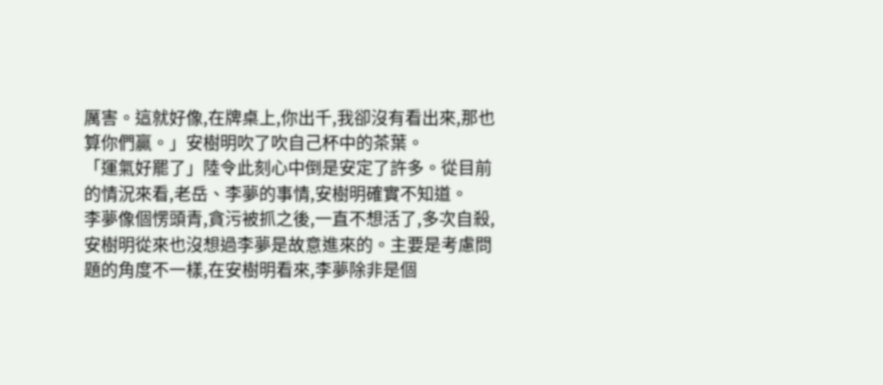厲害。這就好像,在牌桌上,你出千,我卻沒有看出來,那也算你們贏。」安樹明吹了吹自己杯中的茶葉。
「運氣好罷了」陸令此刻心中倒是安定了許多。從目前的情況來看,老岳、李夢的事情,安樹明確實不知道。
李夢像個愣頭青,貪污被抓之後,一直不想活了,多次自殺,安樹明從來也沒想過李夢是故意進來的。主要是考慮問題的角度不一樣,在安樹明看來,李夢除非是個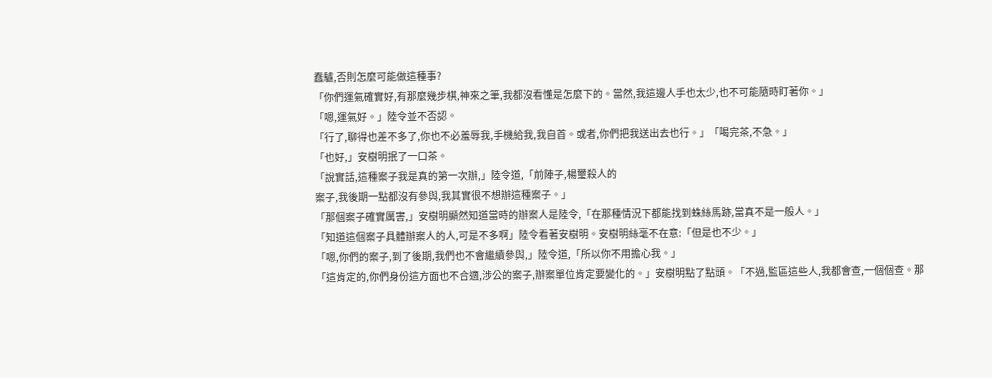蠢驢,否則怎麼可能做這種事?
「你們運氣確實好,有那麼幾步棋,神來之筆,我都沒看懂是怎麼下的。當然,我這邊人手也太少,也不可能隨時盯著你。」
「嗯,運氣好。」陸令並不否認。
「行了,聊得也差不多了,你也不必羞辱我,手機給我,我自首。或者,你們把我送出去也行。」「喝完茶,不急。」
「也好,」安樹明抿了一口茶。
「說實話,這種案子我是真的第一次辦,」陸令道,「前陣子,楊璽殺人的
案子,我後期一點都沒有參與,我其實很不想辦這種案子。」
「那個案子確實厲害,」安樹明顯然知道當時的辦案人是陸令,「在那種情況下都能找到蛛絲馬跡,當真不是一般人。」
「知道這個案子具體辦案人的人,可是不多啊」陸令看著安樹明。安樹明絲毫不在意:「但是也不少。」
「嗯,你們的案子,到了後期,我們也不會繼續參與,」陸令道,「所以你不用擔心我。」
「這肯定的,你們身份這方面也不合適,涉公的案子,辦案單位肯定要變化的。」安樹明點了點頭。「不過,監區這些人,我都會查,一個個查。那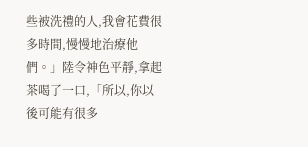些被洗禮的人,我會花費很多時間,慢慢地治療他們。」陸令神色平靜,拿起茶喝了一口,「所以,你以後可能有很多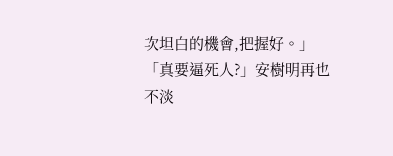次坦白的機會,把握好。」
「真要逼死人?」安樹明再也不淡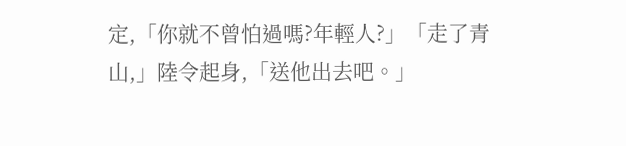定,「你就不曾怕過嗎?年輕人?」「走了青山,」陸令起身,「送他出去吧。」